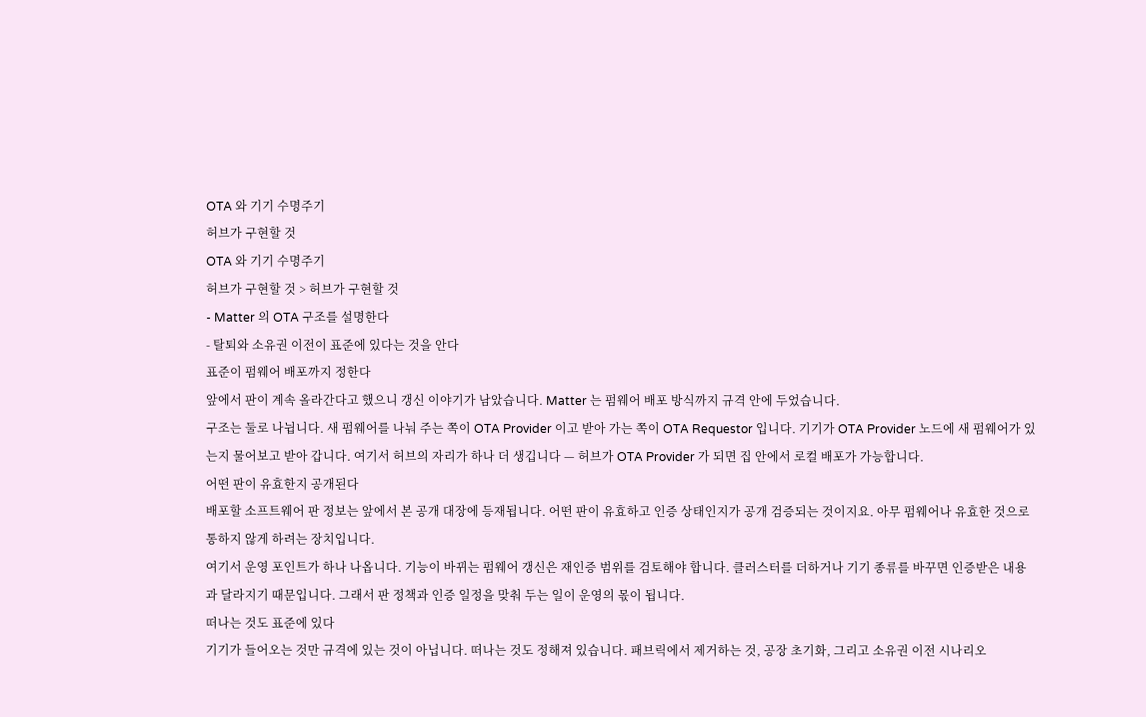OTA 와 기기 수명주기
허브가 구현할 것
OTA 와 기기 수명주기
허브가 구현할 것 > 허브가 구현할 것
- Matter 의 OTA 구조를 설명한다
- 탈퇴와 소유권 이전이 표준에 있다는 것을 안다
표준이 펌웨어 배포까지 정한다
앞에서 판이 계속 올라간다고 했으니 갱신 이야기가 남았습니다. Matter 는 펌웨어 배포 방식까지 규격 안에 두었습니다.
구조는 둘로 나뉩니다. 새 펌웨어를 나눠 주는 쪽이 OTA Provider 이고 받아 가는 쪽이 OTA Requestor 입니다. 기기가 OTA Provider 노드에 새 펌웨어가 있는지 물어보고 받아 갑니다. 여기서 허브의 자리가 하나 더 생깁니다 — 허브가 OTA Provider 가 되면 집 안에서 로컬 배포가 가능합니다.
어떤 판이 유효한지 공개된다
배포할 소프트웨어 판 정보는 앞에서 본 공개 대장에 등재됩니다. 어떤 판이 유효하고 인증 상태인지가 공개 검증되는 것이지요. 아무 펌웨어나 유효한 것으로 통하지 않게 하려는 장치입니다.
여기서 운영 포인트가 하나 나옵니다. 기능이 바뀌는 펌웨어 갱신은 재인증 범위를 검토해야 합니다. 클러스터를 더하거나 기기 종류를 바꾸면 인증받은 내용과 달라지기 때문입니다. 그래서 판 정책과 인증 일정을 맞춰 두는 일이 운영의 몫이 됩니다.
떠나는 것도 표준에 있다
기기가 들어오는 것만 규격에 있는 것이 아닙니다. 떠나는 것도 정해져 있습니다. 패브릭에서 제거하는 것, 공장 초기화, 그리고 소유권 이전 시나리오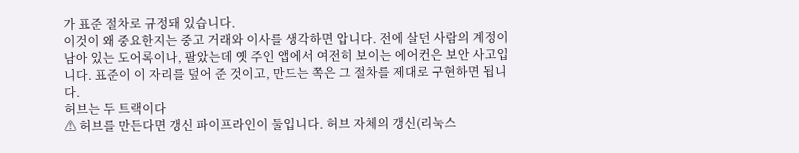가 표준 절차로 규정돼 있습니다.
이것이 왜 중요한지는 중고 거래와 이사를 생각하면 압니다. 전에 살던 사람의 계정이 남아 있는 도어록이나, 팔았는데 옛 주인 앱에서 여전히 보이는 에어컨은 보안 사고입니다. 표준이 이 자리를 덮어 준 것이고, 만드는 쪽은 그 절차를 제대로 구현하면 됩니다.
허브는 두 트랙이다
⚠ 허브를 만든다면 갱신 파이프라인이 둘입니다. 허브 자체의 갱신(리눅스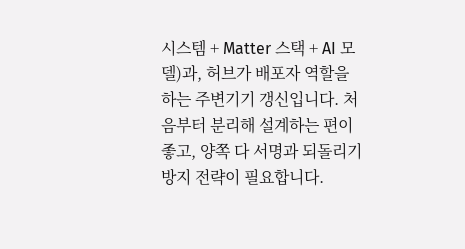시스템 + Matter 스택 + AI 모델)과, 허브가 배포자 역할을 하는 주변기기 갱신입니다. 처음부터 분리해 설계하는 편이 좋고, 양쪽 다 서명과 되돌리기 방지 전략이 필요합니다.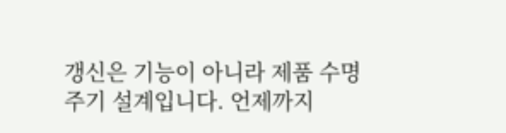갱신은 기능이 아니라 제품 수명주기 설계입니다. 언제까지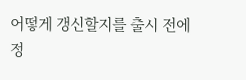어떻게 갱신할지를 출시 전에 정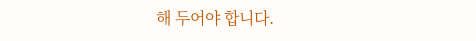해 두어야 합니다.